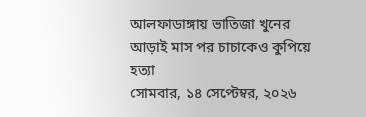আলফাডাঙ্গায় ভাতিজা খুনের আড়াই মাস পর চাচাকেও কুপিয়ে হত্যা
সোমবার, ১৪ সেপ্টেম্বর, ২০২৬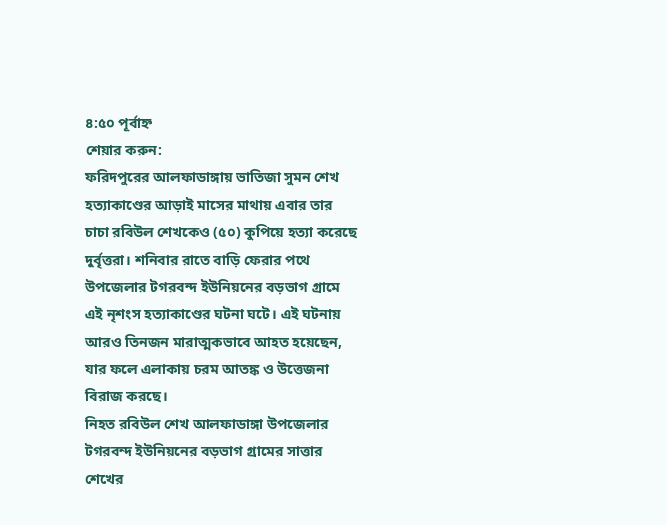৪:৫০ পূর্বাহ্ন
শেয়ার করুন:
ফরিদপুরের আলফাডাঙ্গায় ভাতিজা সুমন শেখ হত্যাকাণ্ডের আড়াই মাসের মাথায় এবার তার চাচা রবিউল শেখকেও (৫০) কুপিয়ে হত্যা করেছে দুর্বৃত্তরা। শনিবার রাতে বাড়ি ফেরার পথে উপজেলার টগরবন্দ ইউনিয়নের বড়ভাগ গ্রামে এই নৃশংস হত্যাকাণ্ডের ঘটনা ঘটে। এই ঘটনায় আরও তিনজন মারাত্মকভাবে আহত হয়েছেন, যার ফলে এলাকায় চরম আতঙ্ক ও উত্তেজনা বিরাজ করছে।
নিহত রবিউল শেখ আলফাডাঙ্গা উপজেলার টগরবন্দ ইউনিয়নের বড়ভাগ গ্রামের সাত্তার শেখের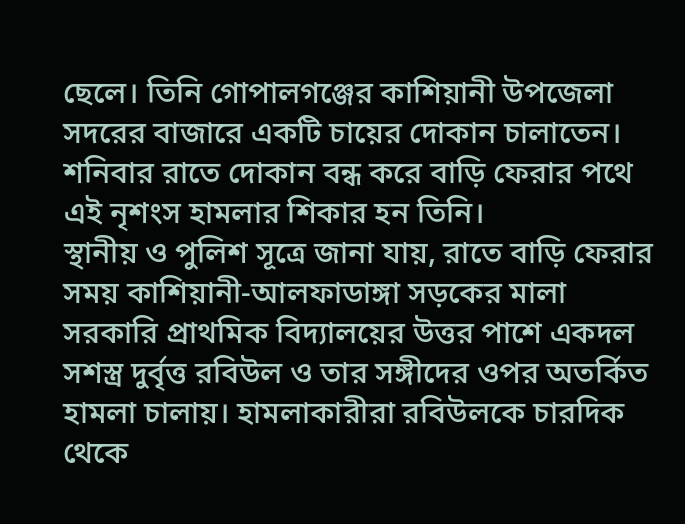ছেলে। তিনি গোপালগঞ্জের কাশিয়ানী উপজেলা সদরের বাজারে একটি চায়ের দোকান চালাতেন। শনিবার রাতে দোকান বন্ধ করে বাড়ি ফেরার পথে এই নৃশংস হামলার শিকার হন তিনি।
স্থানীয় ও পুলিশ সূত্রে জানা যায়, রাতে বাড়ি ফেরার সময় কাশিয়ানী-আলফাডাঙ্গা সড়কের মালা সরকারি প্রাথমিক বিদ্যালয়ের উত্তর পাশে একদল সশস্ত্র দুর্বৃত্ত রবিউল ও তার সঙ্গীদের ওপর অতর্কিত হামলা চালায়। হামলাকারীরা রবিউলকে চারদিক থেকে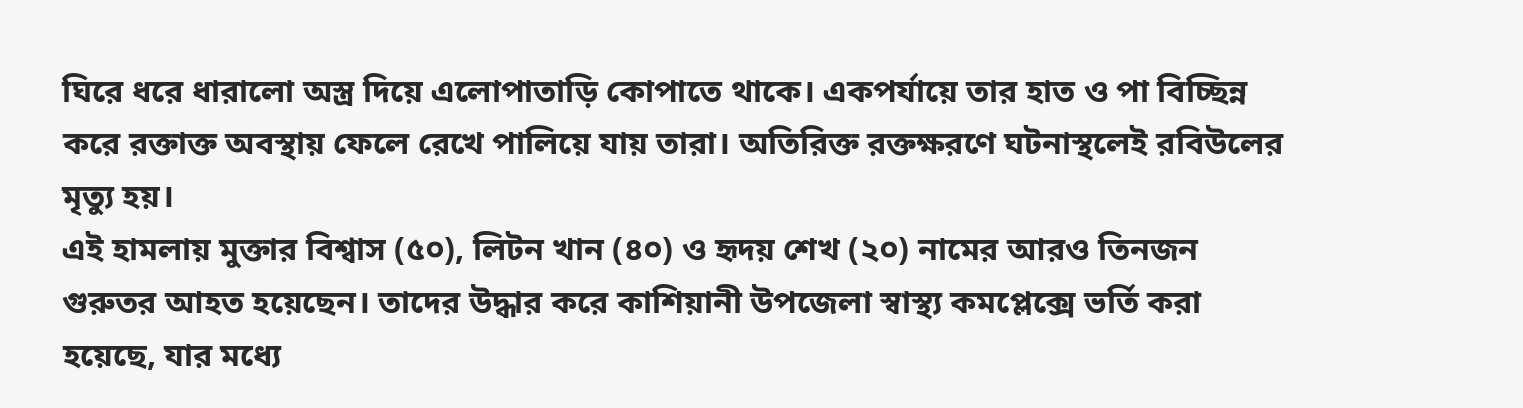ঘিরে ধরে ধারালো অস্ত্র দিয়ে এলোপাতাড়ি কোপাতে থাকে। একপর্যায়ে তার হাত ও পা বিচ্ছিন্ন করে রক্তাক্ত অবস্থায় ফেলে রেখে পালিয়ে যায় তারা। অতিরিক্ত রক্তক্ষরণে ঘটনাস্থলেই রবিউলের মৃত্যু হয়।
এই হামলায় মুক্তার বিশ্বাস (৫০), লিটন খান (৪০) ও হৃদয় শেখ (২০) নামের আরও তিনজন গুরুতর আহত হয়েছেন। তাদের উদ্ধার করে কাশিয়ানী উপজেলা স্বাস্থ্য কমপ্লেক্সে ভর্তি করা হয়েছে, যার মধ্যে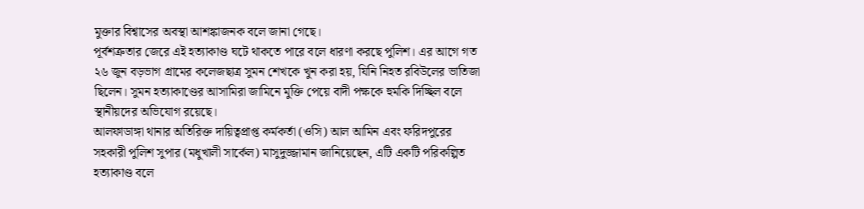মুক্তার বিশ্বাসের অবস্থা আশঙ্কাজনক বলে জানা গেছে।
পূর্বশত্রুতার জেরে এই হত্যাকাণ্ড ঘটে থাকতে পারে বলে ধারণা করছে পুলিশ। এর আগে গত ২৬ জুন বড়ভাগ গ্রামের কলেজছাত্র সুমন শেখকে খুন করা হয়, যিনি নিহত রবিউলের ভাতিজা ছিলেন। সুমন হত্যাকাণ্ডের আসামিরা জামিনে মুক্তি পেয়ে বাদী পক্ষকে হুমকি দিচ্ছিল বলে স্থানীয়দের অভিযোগ রয়েছে।
আলফাডাঙ্গা থানার অতিরিক্ত দায়িত্বপ্রাপ্ত কর্মকর্তা (ওসি) আল আমিন এবং ফরিদপুরের সহকারী পুলিশ সুপার (মধুখালী সার্কেল) মাসুদুজ্জামান জানিয়েছেন, এটি একটি পরিকল্পিত হত্যাকাণ্ড বলে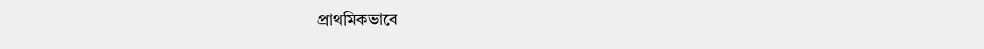প্রাথমিকভাবে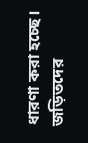ধারণা করা হচ্ছে। জড়িতদের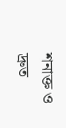শনাক্ত ও দ্রুত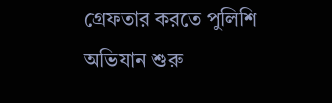গ্রেফতার করতে পুলিশি অভিযান শুরু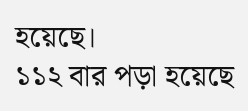হয়েছে।
১১২ বার পড়া হয়েছে